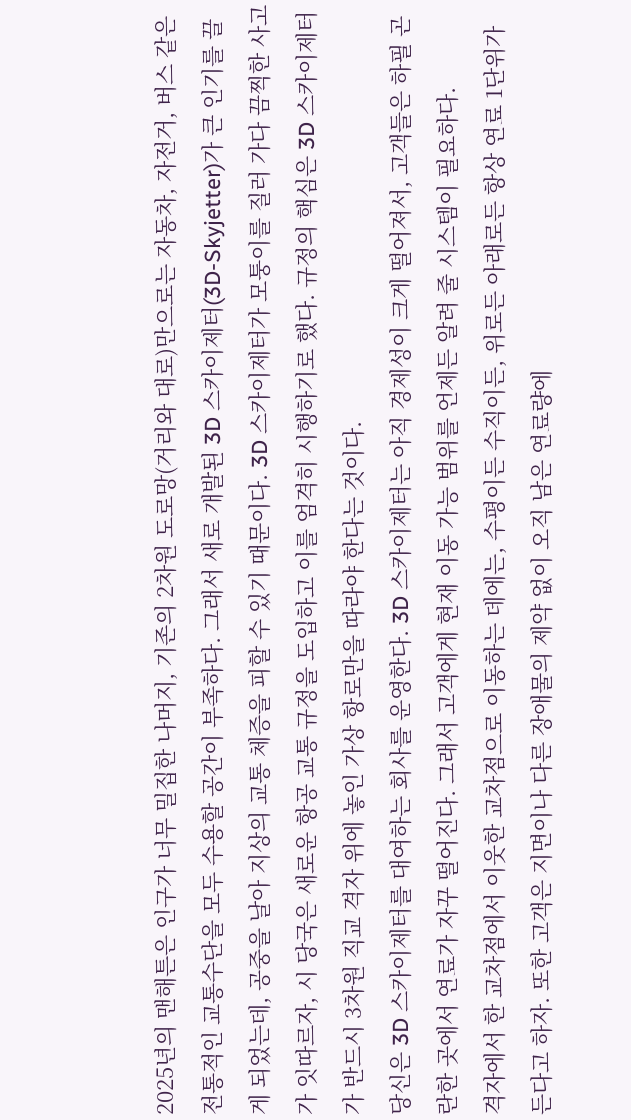2025년의 맨해튼은 인구가 너무 밀집한 나머지, 기존의 2차원 도로망(거리와 대로)만으로는 자동차, 자전거, 버스 같은 전통적인 교통수단을 모두 수용할 공간이 부족하다. 그래서 새로 개발된 3D 스카이제터(3D-Skyjetter)가 큰 인기를 끌게 되었는데, 공중을 날아 지상의 교통 체증을 피할 수 있기 때문이다. 3D 스카이제터가 모퉁이를 질러 가다 끔찍한 사고가 잇따르자, 시 당국은 새로운 항공 교통 규정을 도입하고 이를 엄격히 시행하기로 했다. 규정의 핵심은 3D 스카이제터가 반드시 3차원 직교 격자 위에 놓인 가상 항로만을 따라야 한다는 것이다.
당신은 3D 스카이제터를 대여하는 회사를 운영한다. 3D 스카이제터는 아직 경제성이 크게 떨어져서, 고객들은 하필 곤란한 곳에서 연료가 자꾸 떨어진다. 그래서 고객에게 현재 이동 가능 범위를 언제든 알려 줄 시스템이 필요하다.
격자에서 한 교차점에서 이웃한 교차점으로 이동하는 데에는, 수평이든 수직이든, 위로든 아래로든 항상 연료 1단위가 든다고 하자. 또한 고객은 지면이나 다른 장애물의 제약 없이 오직 남은 연료량에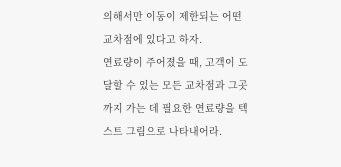의해서만 이동이 제한되는 어떤 교차점에 있다고 하자.
연료량이 주어졌을 때, 고객이 도달할 수 있는 모든 교차점과 그곳까지 가는 데 필요한 연료량을 텍스트 그림으로 나타내어라.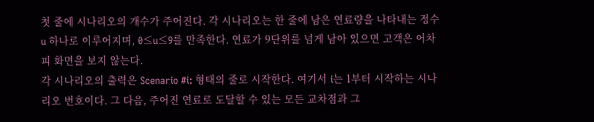첫 줄에 시나리오의 개수가 주어진다. 각 시나리오는 한 줄에 남은 연료량을 나타내는 정수 u 하나로 이루어지며, 0≤u≤9를 만족한다. 연료가 9단위를 넘게 남아 있으면 고객은 어차피 화면을 보지 않는다.
각 시나리오의 출력은 Scenario #i: 형태의 줄로 시작한다. 여기서 i는 1부터 시작하는 시나리오 번호이다. 그 다음, 주어진 연료로 도달할 수 있는 모든 교차점과 그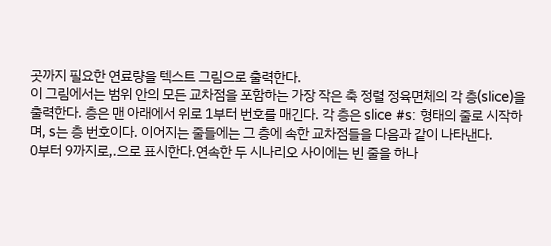곳까지 필요한 연료량을 텍스트 그림으로 출력한다.
이 그림에서는 범위 안의 모든 교차점을 포함하는 가장 작은 축 정렬 정육면체의 각 층(slice)을 출력한다. 층은 맨 아래에서 위로 1부터 번호를 매긴다. 각 층은 slice #s: 형태의 줄로 시작하며, s는 층 번호이다. 이어지는 줄들에는 그 층에 속한 교차점들을 다음과 같이 나타낸다.
0부터 9까지로,.으로 표시한다.연속한 두 시나리오 사이에는 빈 줄을 하나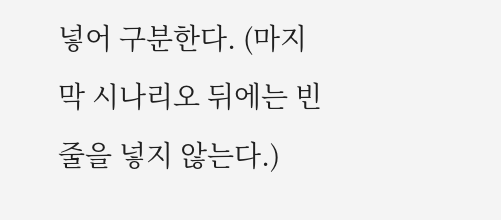넣어 구분한다. (마지막 시나리오 뒤에는 빈 줄을 넣지 않는다.)